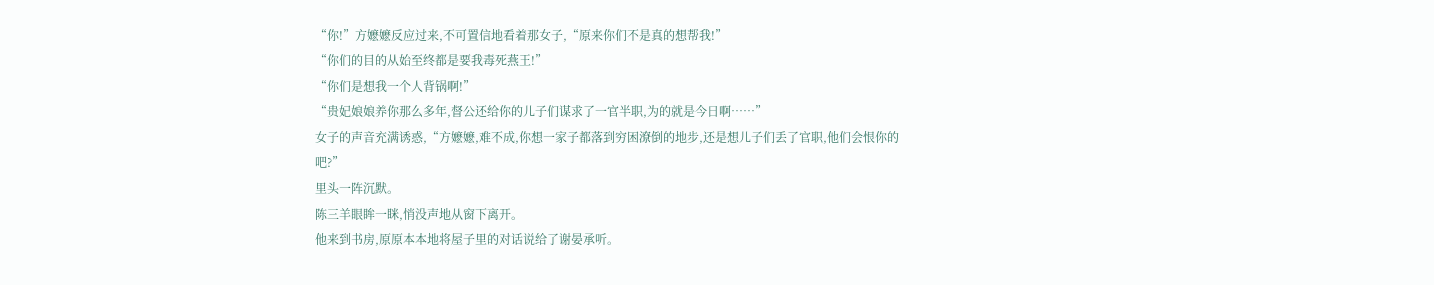“你!”方嬷嬷反应过来,不可置信地看着那女子,“原来你们不是真的想帮我!”
“你们的目的从始至终都是要我毒死燕王!”
“你们是想我一个人背锅啊!”
“贵妃娘娘养你那么多年,督公还给你的儿子们谋求了一官半职,为的就是今日啊……”
女子的声音充满诱惑,“方嬷嬷,难不成,你想一家子都落到穷困潦倒的地步,还是想儿子们丢了官职,他们会恨你的吧?”
里头一阵沉默。
陈三羊眼眸一眯,悄没声地从窗下离开。
他来到书房,原原本本地将屋子里的对话说给了谢晏承听。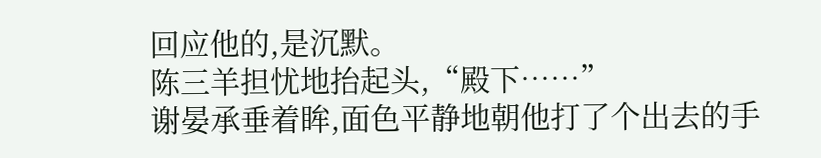回应他的,是沉默。
陈三羊担忧地抬起头,“殿下……”
谢晏承垂着眸,面色平静地朝他打了个出去的手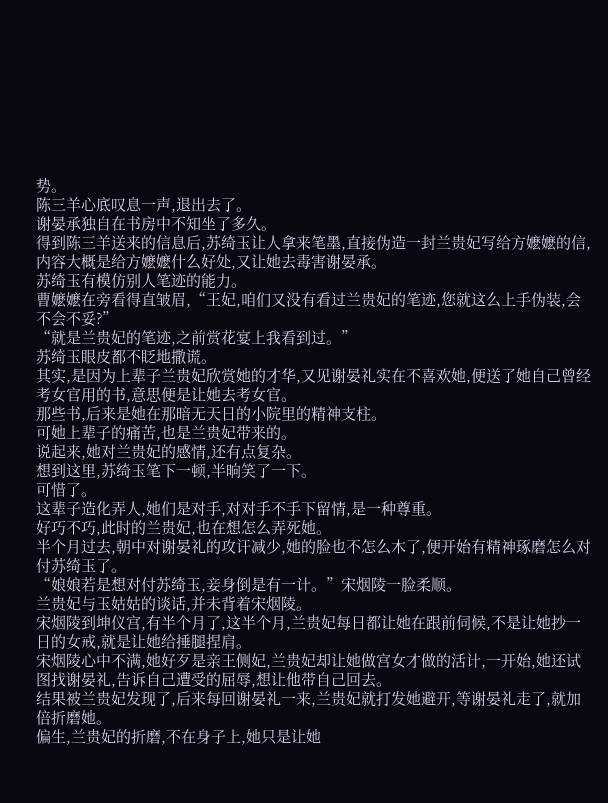势。
陈三羊心底叹息一声,退出去了。
谢晏承独自在书房中不知坐了多久。
得到陈三羊送来的信息后,苏绮玉让人拿来笔墨,直接伪造一封兰贵妃写给方嬷嬷的信,内容大概是给方嬷嬷什么好处,又让她去毒害谢晏承。
苏绮玉有模仿别人笔迹的能力。
曹嬷嬷在旁看得直皱眉,“王妃,咱们又没有看过兰贵妃的笔迹,您就这么上手伪装,会不会不妥?”
“就是兰贵妃的笔迹,之前赏花宴上我看到过。”
苏绮玉眼皮都不眨地撒谎。
其实,是因为上辈子兰贵妃欣赏她的才华,又见谢晏礼实在不喜欢她,便送了她自己曾经考女官用的书,意思便是让她去考女官。
那些书,后来是她在那暗无天日的小院里的精神支柱。
可她上辈子的痛苦,也是兰贵妃带来的。
说起来,她对兰贵妃的感情,还有点复杂。
想到这里,苏绮玉笔下一顿,半晌笑了一下。
可惜了。
这辈子造化弄人,她们是对手,对对手不手下留情,是一种尊重。
好巧不巧,此时的兰贵妃,也在想怎么弄死她。
半个月过去,朝中对谢晏礼的攻讦减少,她的脸也不怎么木了,便开始有精神琢磨怎么对付苏绮玉了。
“娘娘若是想对付苏绮玉,妾身倒是有一计。”宋烟陵一脸柔顺。
兰贵妃与玉姑姑的谈话,并未背着宋烟陵。
宋烟陵到坤仪宫,有半个月了,这半个月,兰贵妃每日都让她在跟前伺候,不是让她抄一日的女戒,就是让她给捶腿捏肩。
宋烟陵心中不满,她好歹是亲王侧妃,兰贵妃却让她做宫女才做的活计,一开始,她还试图找谢晏礼,告诉自己遭受的屈辱,想让他带自己回去。
结果被兰贵妃发现了,后来每回谢晏礼一来,兰贵妃就打发她避开,等谢晏礼走了,就加倍折磨她。
偏生,兰贵妃的折磨,不在身子上,她只是让她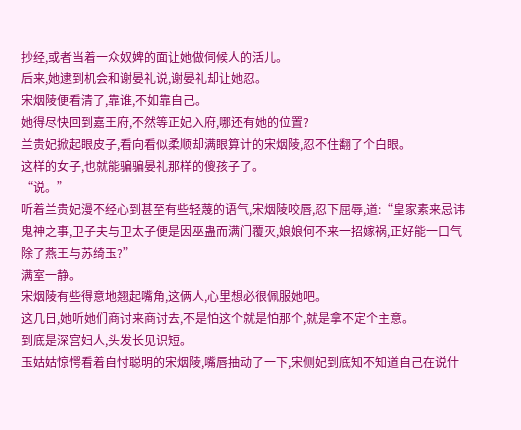抄经,或者当着一众奴婢的面让她做伺候人的活儿。
后来,她逮到机会和谢晏礼说,谢晏礼却让她忍。
宋烟陵便看清了,靠谁,不如靠自己。
她得尽快回到嘉王府,不然等正妃入府,哪还有她的位置?
兰贵妃掀起眼皮子,看向看似柔顺却满眼算计的宋烟陵,忍不住翻了个白眼。
这样的女子,也就能骗骗晏礼那样的傻孩子了。
“说。”
听着兰贵妃漫不经心到甚至有些轻蔑的语气,宋烟陵咬唇,忍下屈辱,道:“皇家素来忌讳鬼神之事,卫子夫与卫太子便是因巫蛊而满门覆灭,娘娘何不来一招嫁祸,正好能一口气除了燕王与苏绮玉?”
满室一静。
宋烟陵有些得意地翘起嘴角,这俩人,心里想必很佩服她吧。
这几日,她听她们商讨来商讨去,不是怕这个就是怕那个,就是拿不定个主意。
到底是深宫妇人,头发长见识短。
玉姑姑惊愕看着自忖聪明的宋烟陵,嘴唇抽动了一下,宋侧妃到底知不知道自己在说什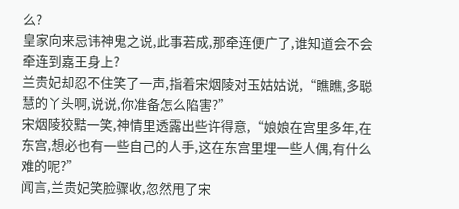么?
皇家向来忌讳神鬼之说,此事若成,那牵连便广了,谁知道会不会牵连到嘉王身上?
兰贵妃却忍不住笑了一声,指着宋烟陵对玉姑姑说,“瞧瞧,多聪慧的丫头啊,说说,你准备怎么陷害?”
宋烟陵狡黠一笑,神情里透露出些许得意,“娘娘在宫里多年,在东宫,想必也有一些自己的人手,这在东宫里埋一些人偶,有什么难的呢?”
闻言,兰贵妃笑脸骤收,忽然甩了宋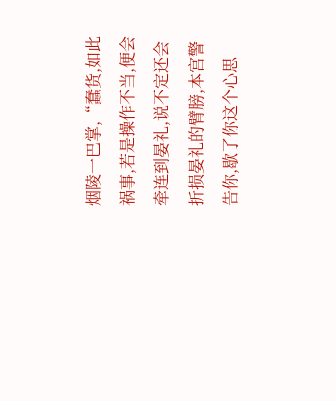烟陵一巴掌,“蠢货,如此祸事,若是操作不当,便会牵连到晏礼,说不定还会折损晏礼的臂膀,本宫警告你,歇了你这个心思